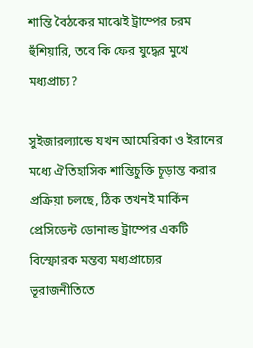শান্তি বৈঠকের মাঝেই ট্রাম্পের চরম হুঁশিয়ারি, তবে কি ফের যুদ্ধের মুখে মধ্যপ্রাচ্য?

সুইজারল্যান্ডে যখন আমেরিকা ও ইরানের মধ্যে ঐতিহাসিক শান্তিচুক্তি চূড়ান্ত করার প্রক্রিয়া চলছে, ঠিক তখনই মার্কিন প্রেসিডেন্ট ডোনাল্ড ট্রাম্পের একটি বিস্ফোরক মন্তব্য মধ্যপ্রাচ্যের ভূরাজনীতিতে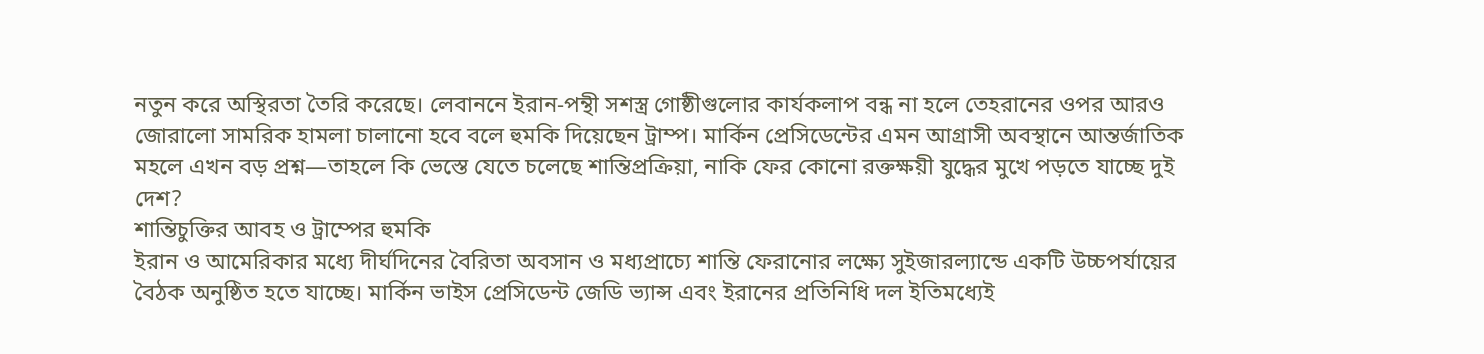নতুন করে অস্থিরতা তৈরি করেছে। লেবাননে ইরান-পন্থী সশস্ত্র গোষ্ঠীগুলোর কার্যকলাপ বন্ধ না হলে তেহরানের ওপর আরও জোরালো সামরিক হামলা চালানো হবে বলে হুমকি দিয়েছেন ট্রাম্প। মার্কিন প্রেসিডেন্টের এমন আগ্রাসী অবস্থানে আন্তর্জাতিক মহলে এখন বড় প্রশ্ন—তাহলে কি ভেস্তে যেতে চলেছে শান্তিপ্রক্রিয়া, নাকি ফের কোনো রক্তক্ষয়ী যুদ্ধের মুখে পড়তে যাচ্ছে দুই দেশ?
শান্তিচুক্তির আবহ ও ট্রাম্পের হুমকি
ইরান ও আমেরিকার মধ্যে দীর্ঘদিনের বৈরিতা অবসান ও মধ্যপ্রাচ্যে শান্তি ফেরানোর লক্ষ্যে সুইজারল্যান্ডে একটি উচ্চপর্যায়ের বৈঠক অনুষ্ঠিত হতে যাচ্ছে। মার্কিন ভাইস প্রেসিডেন্ট জেডি ভ্যান্স এবং ইরানের প্রতিনিধি দল ইতিমধ্যেই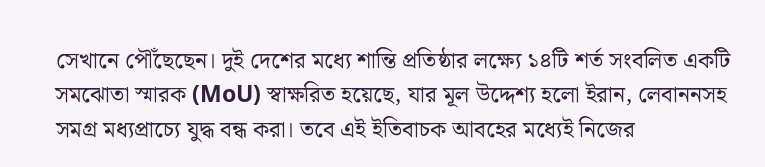সেখানে পৌঁছেছেন। দুই দেশের মধ্যে শান্তি প্রতিষ্ঠার লক্ষ্যে ১৪টি শর্ত সংবলিত একটি সমঝোতা স্মারক (MoU) স্বাক্ষরিত হয়েছে, যার মূল উদ্দেশ্য হলো ইরান, লেবাননসহ সমগ্র মধ্যপ্রাচ্যে যুদ্ধ বন্ধ করা। তবে এই ইতিবাচক আবহের মধ্যেই নিজের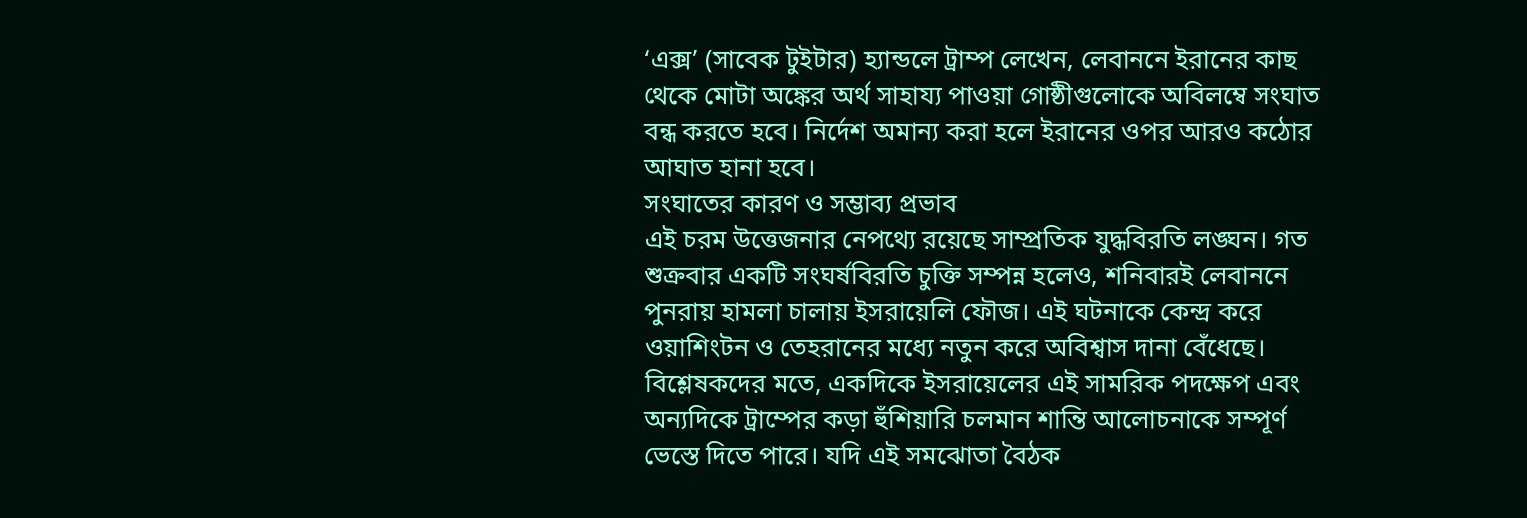‘এক্স’ (সাবেক টুইটার) হ্যান্ডলে ট্রাম্প লেখেন, লেবাননে ইরানের কাছ থেকে মোটা অঙ্কের অর্থ সাহায্য পাওয়া গোষ্ঠীগুলোকে অবিলম্বে সংঘাত বন্ধ করতে হবে। নির্দেশ অমান্য করা হলে ইরানের ওপর আরও কঠোর আঘাত হানা হবে।
সংঘাতের কারণ ও সম্ভাব্য প্রভাব
এই চরম উত্তেজনার নেপথ্যে রয়েছে সাম্প্রতিক যুদ্ধবিরতি লঙ্ঘন। গত শুক্রবার একটি সংঘর্ষবিরতি চুক্তি সম্পন্ন হলেও, শনিবারই লেবাননে পুনরায় হামলা চালায় ইসরায়েলি ফৌজ। এই ঘটনাকে কেন্দ্র করে ওয়াশিংটন ও তেহরানের মধ্যে নতুন করে অবিশ্বাস দানা বেঁধেছে। বিশ্লেষকদের মতে, একদিকে ইসরায়েলের এই সামরিক পদক্ষেপ এবং অন্যদিকে ট্রাম্পের কড়া হুঁশিয়ারি চলমান শান্তি আলোচনাকে সম্পূর্ণ ভেস্তে দিতে পারে। যদি এই সমঝোতা বৈঠক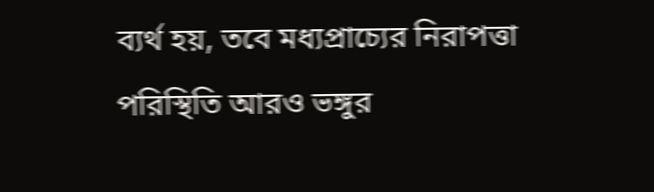ব্যর্থ হয়, তবে মধ্যপ্রাচ্যের নিরাপত্তা পরিস্থিতি আরও ভঙ্গুর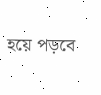হয়ে পড়বে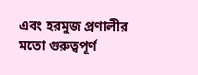এবং হরমুজ প্রণালীর মতো গুরুত্বপূর্ণ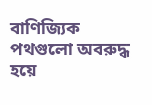বাণিজ্যিক পথগুলো অবরুদ্ধ হয়ে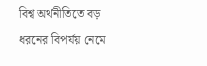বিশ্ব অর্থনীতিতে বড় ধরনের বিপর্যয় নেমে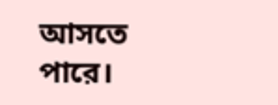আসতে পারে।